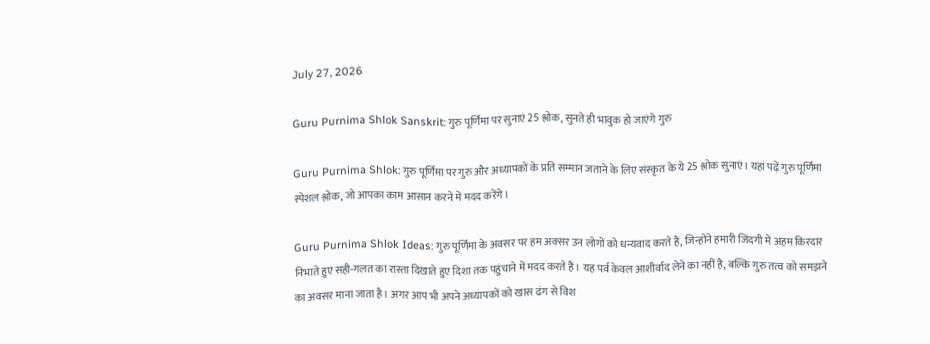July 27, 2026

Guru Purnima Shlok Sanskrit: गुरु पूर्णिमा पर सुनाएं 25 श्लोक, सुनते ही भावुक हो जाएंगे गुरु

Guru Purnima Shlok: गुरु पूर्णिमा पर गुरु और अध्यापकों के प्रति सम्मान जताने के लिए संस्कृत के ये 25 श्लोक सुनाएं। यहां पढ़ें गुरु पूर्णिमा स्पेशल श्लोक, जो आपका काम आसान करने में मदद करेंगे।

Guru Purnima Shlok Ideas: गुरु पूर्णिमा के अवसर पर हम अक्सर उन लोगों को धन्यवाद करते हैं, जिन्होंने हमारी जिंदगी में अहम किरदार निभाते हुए सही-गलत का रास्ता दिखाते हुए दिशा तक पहुंचाने में मदद करते हैं। यह पर्व केवल आशीर्वाद लेने का नहीं है, बल्कि गुरु तत्व को समझने का अवसर माना जाता है। अगर आप भी अपने अध्यापकों को खास ढंग से विश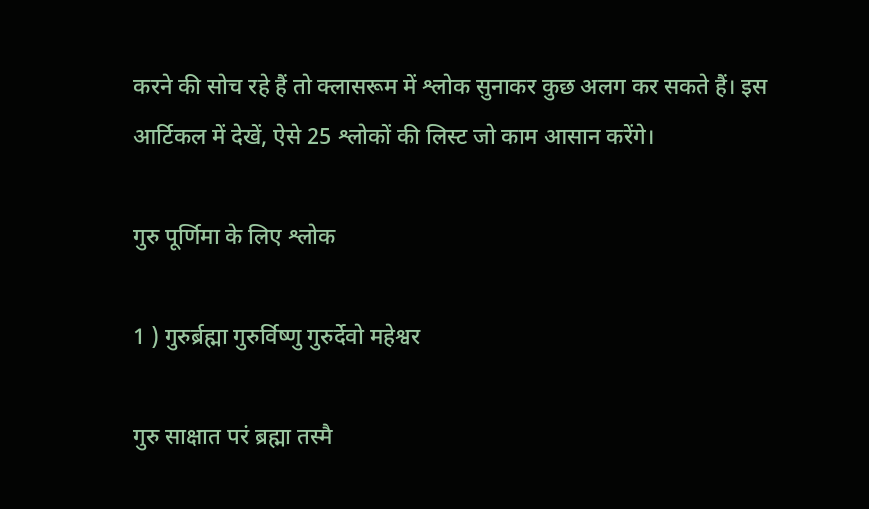करने की सोच रहे हैं तो क्लासरूम में श्लोक सुनाकर कुछ अलग कर सकते हैं। इस आर्टिकल में देखें, ऐसे 25 श्लोकों की लिस्ट जो काम आसान करेंगे।

गुरु पूर्णिमा के लिए श्लोक

1 ) गुरुर्ब्रह्मा गुरुर्विष्णु गुरुर्देवो महेश्वर

गुरु साक्षात परं ब्रह्मा तस्मै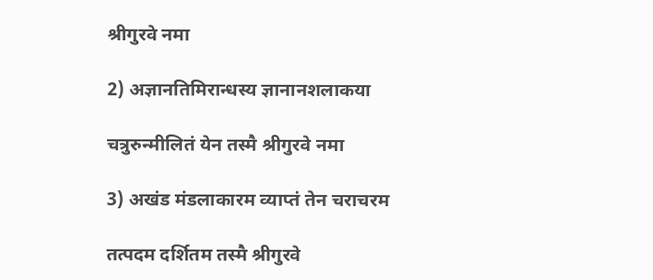श्रीगुरवे नमा

2) अज्ञानतिमिरान्धस्य ज्ञानानशलाकया

चत्रुरुन्मीलितं येन तस्मै श्रीगुरवे नमा

3) अखंड मंडलाकारम व्याप्तं तेन चराचरम

तत्पदम दर्शितम तस्मै श्रीगुरवे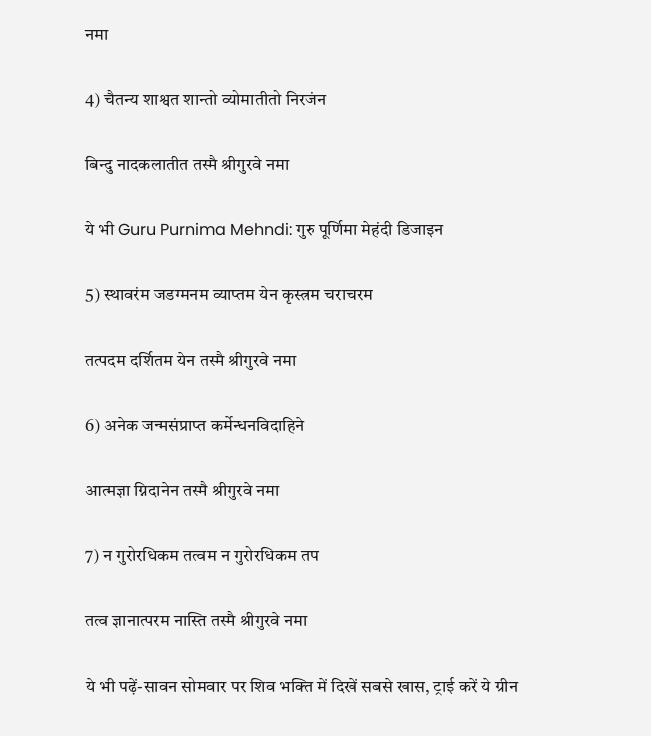नमा

4) चैतन्य शाश्वत शान्तो व्योमातीतो निरजंन

बिन्दु नादकलातीत तस्मै श्रीगुरवे नमा

ये भी Guru Purnima Mehndi: गुरु पूर्णिमा मेहंदी डिजाइन

5) स्थावरंम जडग्मनम व्याप्तम येन कृस्त्रम चराचरम

तत्पदम दर्शितम येन तस्मै श्रीगुरवे नमा

6) अनेक जन्मसंप्राप्त कर्मेन्धनविदाहिने

आत्मज्ञा ग्निदानेन तस्मै श्रीगुरवे नमा

7) न गुरोरधिकम तत्वम न गुरोरधिकम तप

तत्व ज्ञानात्परम नास्ति तस्मै श्रीगुरवे नमा

ये भी पढ़ें-सावन सोमवार पर शिव भक्ति में दिखें सबसे खास, ट्राई करें ये ग्रीन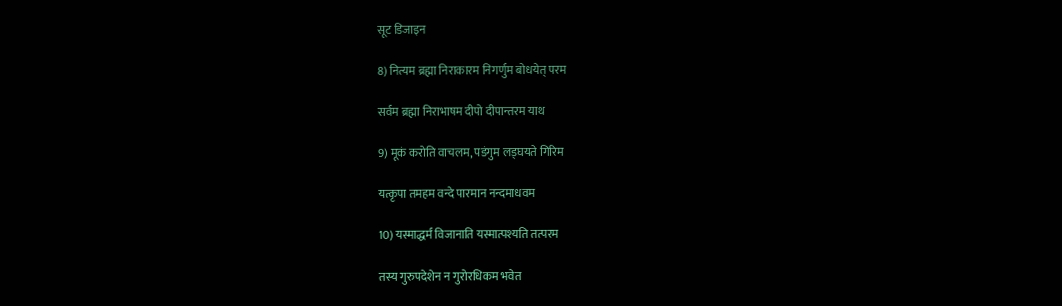सूट डिजाइन

8) नित्यम ब्रह्मा निराकारम निगर्णुम बोधयेत् परम

सर्वम ब्रह्मा निराभाषम दीपो दीपान्तरम याथ

9) मूकं करोति वाचलम, पडंगुम लड्घयते गिरिम

यत्कृपा तमहम वन्दे पारमान नन्दमाधवम

10) यस्माद्धर्मं विजानाति यस्मात्पश्यति तत्परम

तस्य गुरुपदेशेन न गुरोरधिकम भवेत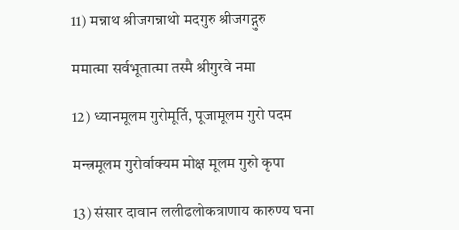11) मन्नाथ श्रीजगन्नाथो मदगुरु श्रीजगद्गुरु

ममात्मा सर्वभूतात्मा तस्मै श्रीगुरवे नमा

12) ध्यानमूलम गुरोमूर्ति, पूजामूलम गुरो पदम

मन्त्रमूलम गुरोर्वाक्यम मोक्ष मूलम गुरुो कृपा

13) संसार दावान ललीढलोकत्राणाय कारुण्य घना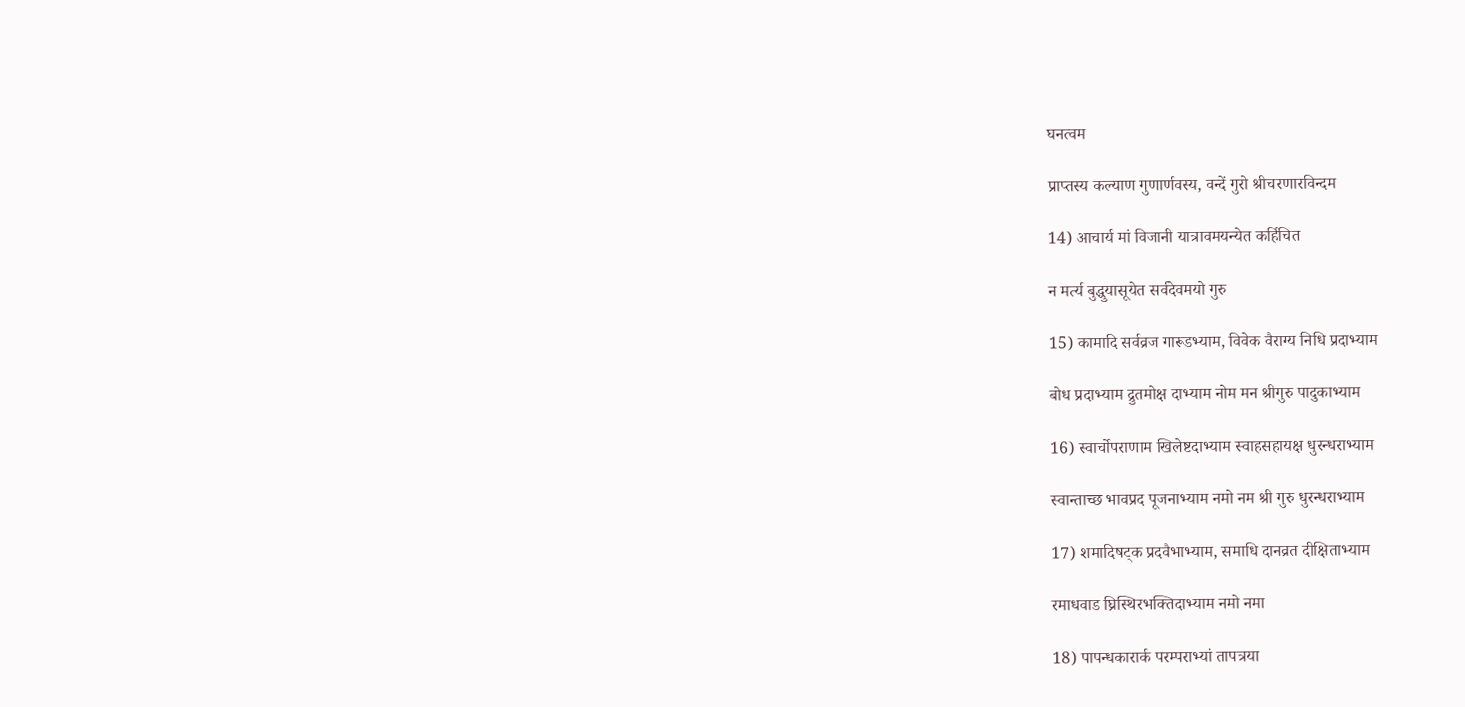घनत्वम

प्राप्तस्य कल्याण गुणार्णवस्य, वन्दें गुरो श्रीचरणारविन्दम

14) आचार्य मां विजानी यात्रावमयन्येत कर्हिचित

न मर्त्य बुद्धुयासूयेत सर्वदेवमयो गुरु

15) कामादि सर्वव्रज गारूडभ्याम, विवेक वैराग्य निधि प्रदाभ्याम

बोध प्रदाभ्याम द्रुतमोक्ष दाभ्याम नोम मन श्रीगुरु पादुकाभ्याम

16) स्वार्चोपराणाम खिलेष्टदाभ्याम स्वाहसहायक्ष धुरन्धराभ्याम

स्वान्ताच्छ भावप्रद पूजनाभ्याम नमो नम श्री गुरु धुरन्धराभ्याम

17) शमादिषट्क प्रदवैभाभ्याम, समाधि दानव्रत दीक्षिताभ्याम

रमाधवाड घ्रिस्थिरभक्तिदाभ्याम नमो नमा

18) पापन्धकारार्क परम्पराभ्यां तापत्रया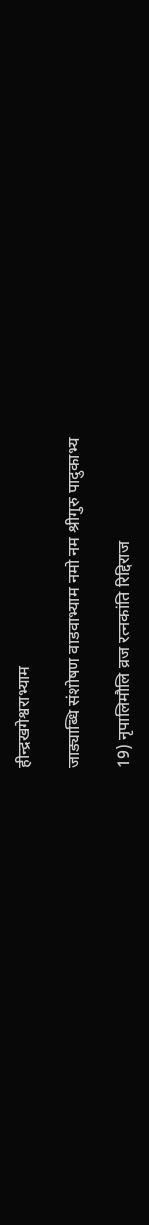हीन्द्रखगेश्वराभ्याम

जाड्याब्धि संशोषण वाडवाभ्याम नमो नम श्रीगुरु पादुकाभ्य

19) नृपालिमौलि व्रज रत्नकांति रिद्दिराज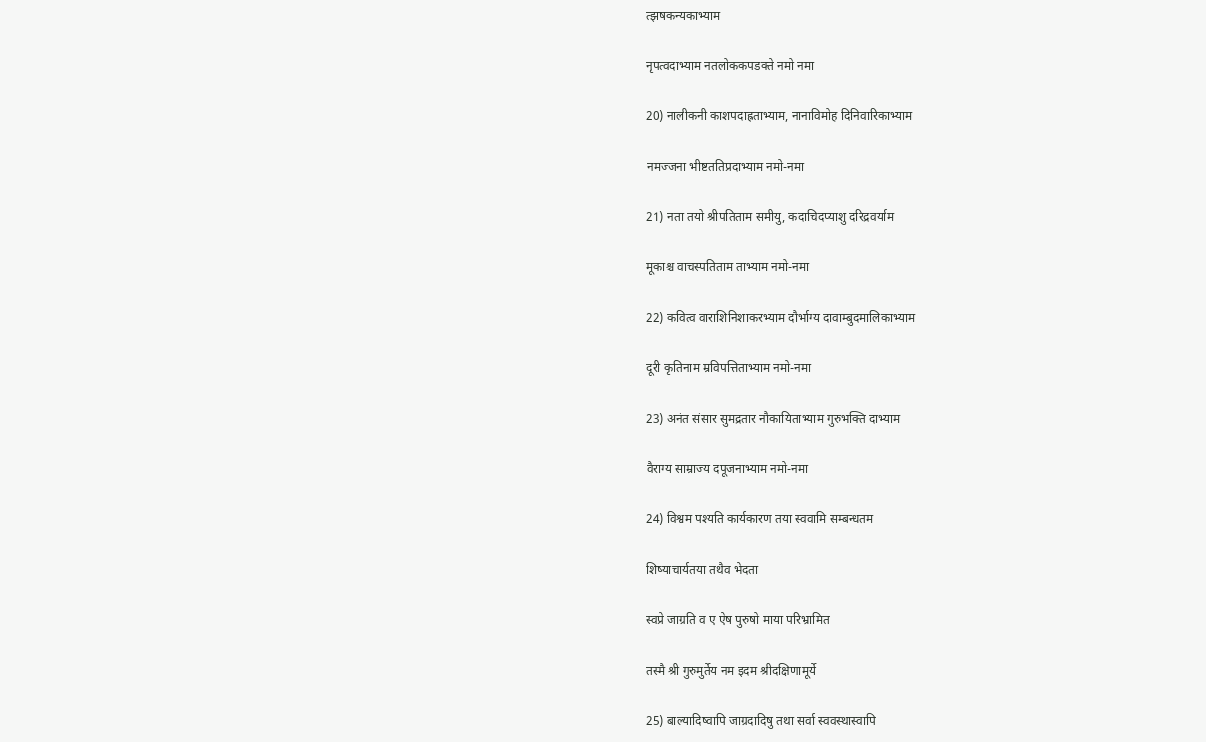त्झषकन्यकाभ्याम

नृपत्वदाभ्याम नतलोककपडक्ते नमो नमा

20) नालीकनी काशपदाह्रताभ्याम, नानाविमोह दिनिवारिकाभ्याम

नमज्जना भीष्टततिप्रदाभ्याम नमो-नमा

21) नता तयो श्रीपतिताम समीयु, कदाचिदप्याशु दरिद्रवर्याम

मूकाश्च वाचस्पतिताम ताभ्याम नमो-नमा

22) कवित्व वाराशिनिशाकरभ्याम दौर्भाग्य दावाम्बुदमालिकाभ्याम

दूरी कृतिनाम म्रविपत्तिताभ्याम नमो-नमा

23) अनंत संसार सुमद्रतार नौकायिताभ्याम गुरुभक्ति दाभ्याम

वैराग्य साम्राज्य दपूजनाभ्याम नमो-नमा

24) विश्वम पश्यति कार्यकारण तया स्ववामि सम्बन्धतम

शिष्याचार्यतया तथैव भेदता

स्वप्रे जाग्रति व ए ऐष पुरुषो माया परिभ्रामित

तस्मै श्री गुरुमुर्तेय नम इदम श्रीदक्षिणामूर्ये

25) बाल्यादिष्वापि जाग्रदादिषु तथा सर्वा स्ववस्थास्वापि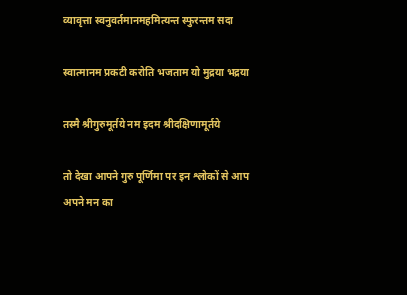व्यावृत्ता स्वनुवर्तमानमहमित्यन्त स्फुरन्तम सदा

स्वात्मानम प्रकटी करोति भजताम यो मुद्रया भद्रया

तस्मै श्रीगुरुमूर्तये नम इदम श्रीदक्षिणामूर्तये

तो देखा आपने गुरु पूर्णिमा पर इन श्लोकों से आप अपने मन का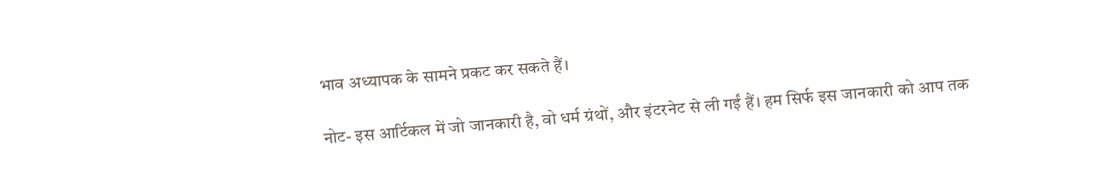भाव अध्यापक के सामने प्रकट कर सकते हैं।

नोट- इस आर्टिकल में जो जानकारी है, वो धर्म ग्रंथों, और इंटरनेट से ली गईं हैं। हम सिर्फ इस जानकारी को आप तक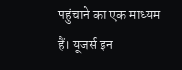पहुंचाने का एक माध्यम हैं। यूजर्स इन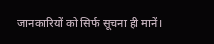जानकारियों को सिर्फ सूचना ही मानें।